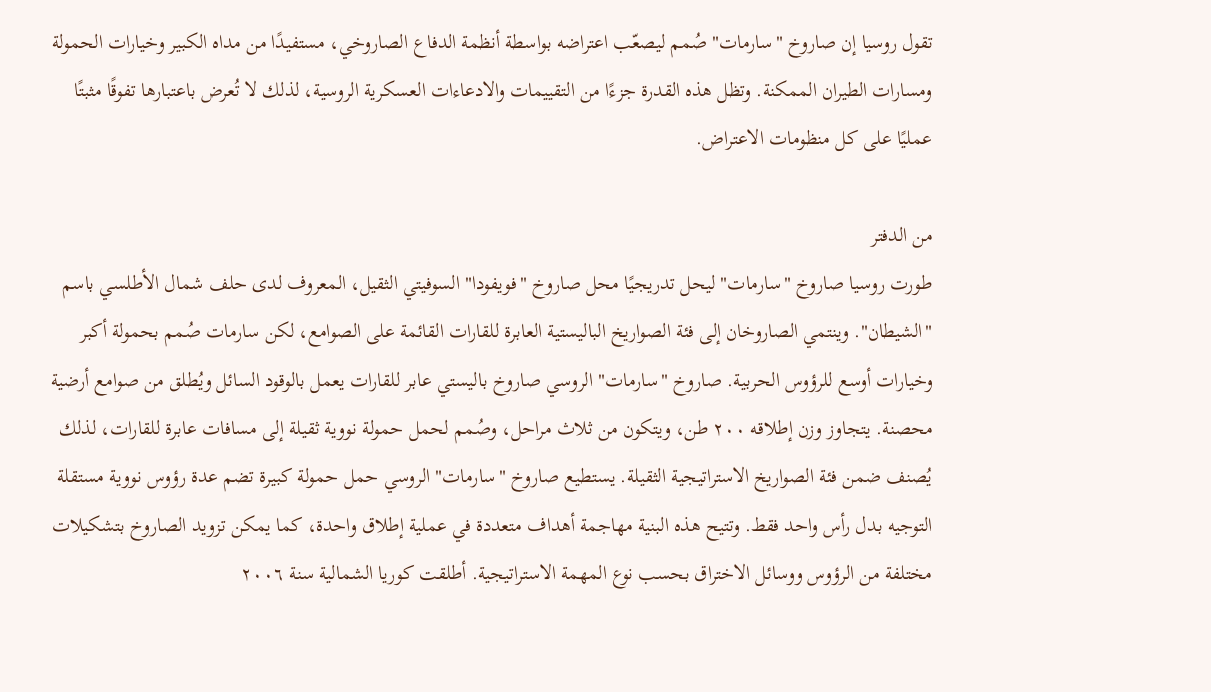تقول روسيا إن صاروخ "سارمات" صُمم ليصعّب اعتراضه بواسطة أنظمة الدفاع الصاروخي، مستفيدًا من مداه الكبير وخيارات الحمولة ومسارات الطيران الممكنة. وتظل هذه القدرة جزءًا من التقييمات والادعاءات العسكرية الروسية، لذلك لا تُعرض باعتبارها تفوقًا مثبتًا عمليًا على كل منظومات الاعتراض.

من الدفتر
طورت روسيا صاروخ "سارمات" ليحل تدريجيًا محل صاروخ "فويفودا" السوفيتي الثقيل، المعروف لدى حلف شمال الأطلسي باسم "الشيطان". وينتمي الصاروخان إلى فئة الصواريخ الباليستية العابرة للقارات القائمة على الصوامع، لكن سارمات صُمم بحمولة أكبر وخيارات أوسع للرؤوس الحربية. صاروخ "سارمات" الروسي صاروخ باليستي عابر للقارات يعمل بالوقود السائل ويُطلق من صوامع أرضية محصنة. يتجاوز وزن إطلاقه ٢٠٠ طن، ويتكون من ثلاث مراحل، وصُمم لحمل حمولة نووية ثقيلة إلى مسافات عابرة للقارات، لذلك يُصنف ضمن فئة الصواريخ الاستراتيجية الثقيلة. يستطيع صاروخ "سارمات" الروسي حمل حمولة كبيرة تضم عدة رؤوس نووية مستقلة التوجيه بدل رأس واحد فقط. وتتيح هذه البنية مهاجمة أهداف متعددة في عملية إطلاق واحدة، كما يمكن تزويد الصاروخ بتشكيلات مختلفة من الرؤوس ووسائل الاختراق بحسب نوع المهمة الاستراتيجية. أطلقت كوريا الشمالية سنة ٢٠٠٦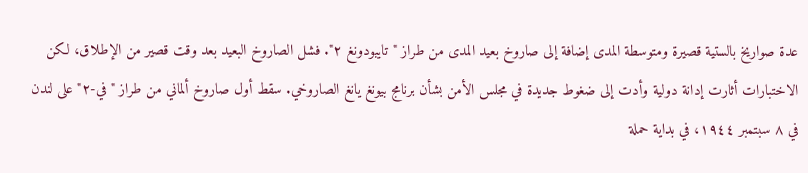عدة صواريخ بالستية قصيرة ومتوسطة المدى إضافة إلى صاروخ بعيد المدى من طراز "تايبودونغ ٢". فشل الصاروخ البعيد بعد وقت قصير من الإطلاق، لكن الاختبارات أثارت إدانة دولية وأدت إلى ضغوط جديدة في مجلس الأمن بشأن برنامج بيونغ يانغ الصاروخي. سقط أول صاروخ ألماني من طراز "في-٢" على لندن في ٨ سبتمبر ١٩٤٤، في بداية حملة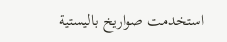استخدمت صواريخ باليستية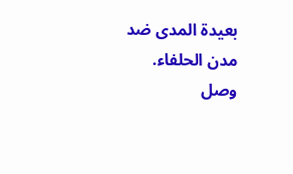بعيدة المدى ضد مدن الحلفاء. وصل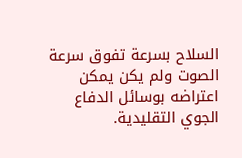السلاح بسرعة تفوق سرعة الصوت ولم يكن يمكن اعتراضه بوسائل الدفاع الجوي التقليدية.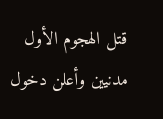قتل الهجوم الأول مدنيين وأعلن دخول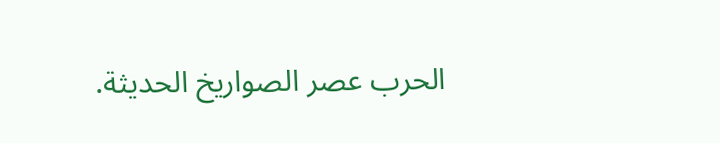الحرب عصر الصواريخ الحديثة.